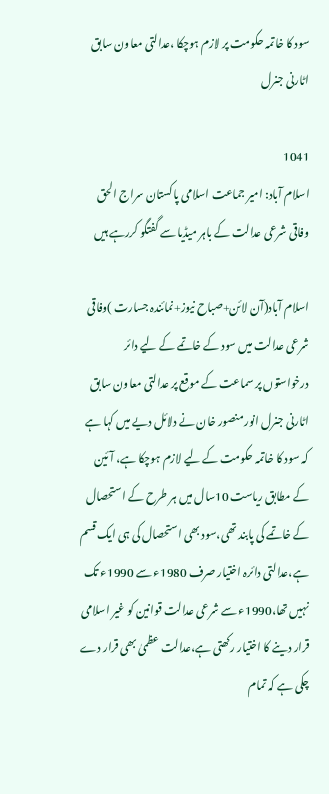سود کا خاتمہ حکومت پر لازم ہوچکا ،عدالتی معاون سابق اٹارنی جنرل

1041
اسلام آباد: امیر جماعت اسلامی پاکستان سراج الحق وفاقی شرعی عدالت کے باہر میڈیا سے گفتگو کررہے ہیں

اسلام آباد(آن لائن+صباح نیوز+نمائندہ جسارت )وفاقی شرعی عدالت میں سود کے خاتمے کے لیے دائر درخواستوں پر سماعت کے موقع پر عدالتی معاون سابق اٹارنی جنرل انور منصور خان نے دلائل دیے میں کہا ہے کہ سود کا خاتمہ حکومت کے لیے لازم ہوچکا ہے، آئین کے مطابق ریاست 10سال میں ہر طرح کے استحصال کے خاتمے کی پابند تھی،سود بھی استحصال کی ہی ایک قسم ہے،عدالتی دائرہ اختیار صرف 1980ء سے 1990ء تک نہیں تھا،1990ء سے شرعی عدالت قوانین کو غیر اسلامی قرار دینے کا اختیار رکھتی ہے،عدالت عظمیٰ بھی قرار دے چکی ہے کہ تمام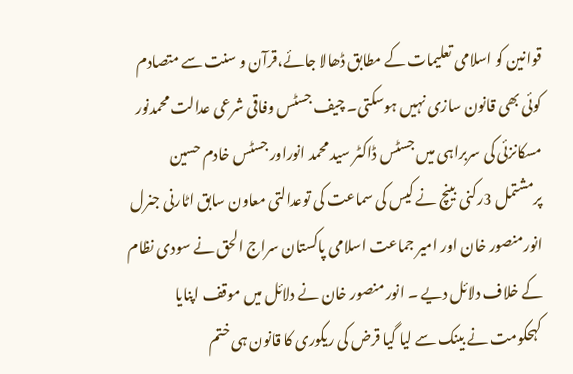قوانین کو اسلامی تعلیمات کے مطابق ڈھالا جائے،قرآن و سنت سے متصادم کوئی بھی قانون سازی نہیں ہوسکتی۔ چیف جسٹس وفاقی شرعی عدالت محمدنور مسکانزئی کی سربراہی میں جسٹس ڈاکٹر سید محمد انوراور جسٹس خادم حسین پرمشتمل 3رکنی بینچ نے کیس کی سماعت کی توعدالتی معاون سابق اٹارنی جنرل انورمنصور خان اور امیر جماعت اسلامی پاکستان سراج الحق نے سودی نظام کے خلاف دلائل دیے ۔ انور منصور خان نے دلائل میں موقف اپنایا کہحکومت نے بینک سے لیا گیا قرض کی ریکوری کا قانون ہی ختم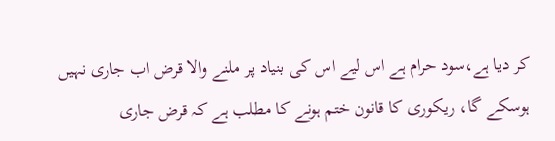کر دیا ہے،سود حرام ہے اس لیے اس کی بنیاد پر ملنے والا قرض اب جاری نہیں ہوسکے گا، ریکوری کا قانون ختم ہونے کا مطلب ہے کہ قرض جاری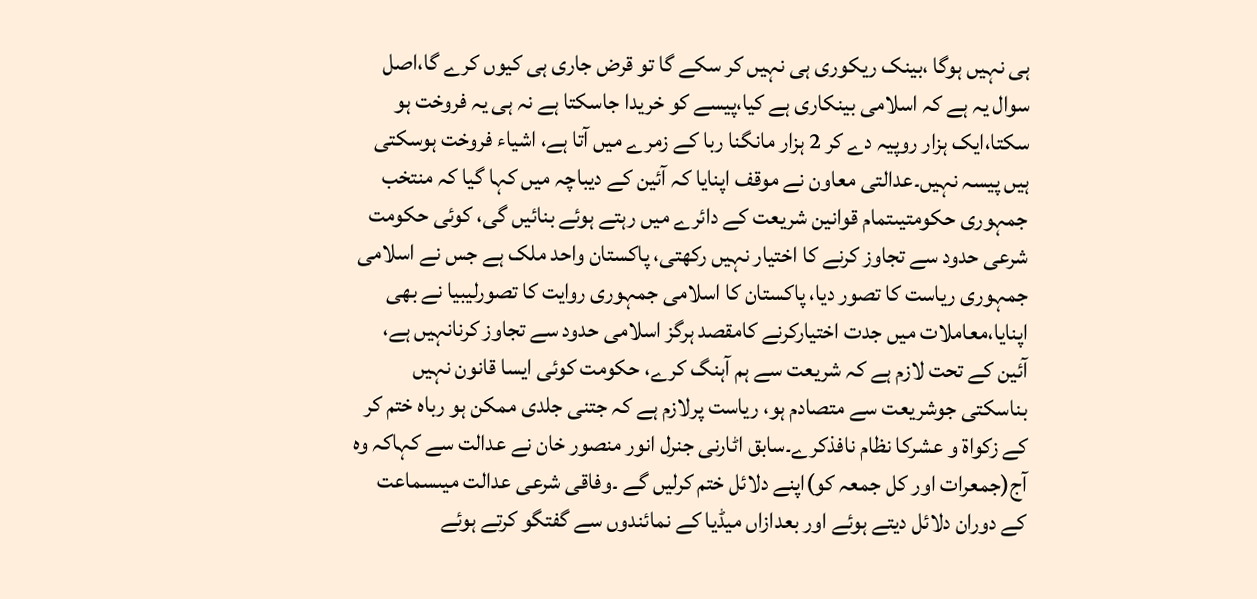ہی نہیں ہوگا ،بینک ریکوری ہی نہیں کر سکے گا تو قرض جاری ہی کیوں کرے گا،اصل سوال یہ ہے کہ اسلامی بینکاری ہے کیا،پیسے کو خریدا جاسکتا ہے نہ ہی یہ فروخت ہو سکتا،ایک ہزار روپیہ دے کر 2 ہزار مانگنا ربا کے زمرے میں آتا ہے، اشیاء فروخت ہوسکتی ہیں پیسہ نہیں۔عدالتی معاون نے موقف اپنایا کہ آئین کے دیباچہ میں کہا گیا کہ منتخب جمہوری حکومتیںتمام قوانین شریعت کے دائرے میں رہتے ہوئے بنائیں گی، کوئی حکومت شرعی حدود سے تجاوز کرنے کا اختیار نہیں رکھتی، پاکستان واحد ملک ہے جس نے اسلامی جمہوری ریاست کا تصور دیا، پاکستان کا اسلامی جمہوری روایت کا تصورلیبیا نے بھی اپنایا،معاملات میں جدت اختیارکرنے کامقصد ہرگز اسلامی حدود سے تجاوز کرنانہیں ہے، آئین کے تحت لازم ہے کہ شریعت سے ہم آہنگ کرے، حکومت کوئی ایسا قانون نہیں بناسکتی جوشریعت سے متصادم ہو، ریاست پرلازم ہے کہ جتنی جلدی ممکن ہو رباہ ختم کر کے زکواۃ و عشرکا نظام نافذکرے۔سابق اٹارنی جنرل انور منصور خان نے عدالت سے کہاکہ وہ آج(جمعرات اور کل جمعہ کو)اپنے دلائل ختم کرلیں گے ۔وفاقی شرعی عدالت میںسماعت کے دوران دلائل دیتے ہوئے اور بعدازاں میڈیا کے نمائندوں سے گفتگو کرتے ہوئے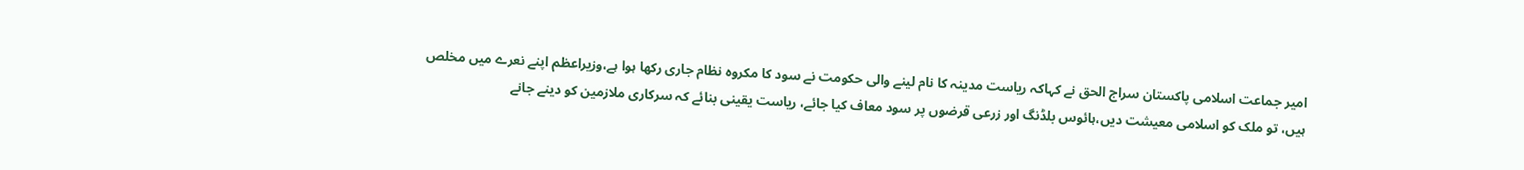امیر جماعت اسلامی پاکستان سراج الحق نے کہاکہ ریاست مدینہ کا نام لینے والی حکومت نے سود کا مکروہ نظام جاری رکھا ہوا ہے،وزیراعظم اپنے نعرے میں مخلص ہیں، تو ملک کو اسلامی معیشت دیں،ہائوس بلڈنگ اور زرعی قرضوں پر سود معاف کیا جائے، ریاست یقینی بنائے کہ سرکاری ملازمین کو دینے جانے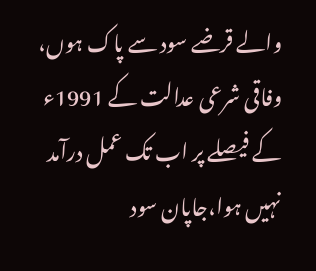والے قرضے سود سے پاک ہوں، وفاقی شرعی عدالت کے 1991ء کے فیصلے پر اب تک عمل درآمد نہیں ہوا،جاپان سود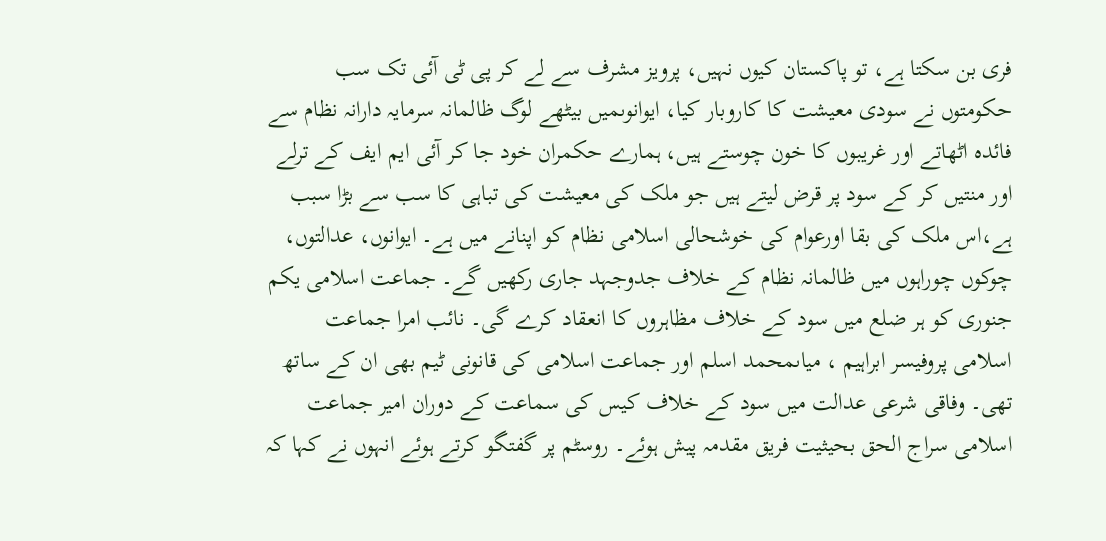فری بن سکتا ہے، تو پاکستان کیوں نہیں، پرویز مشرف سے لے کر پی ٹی آئی تک سب حکومتوں نے سودی معیشت کا کاروبار کیا، ایوانوںمیں بیٹھے لوگ ظالمانہ سرمایہ دارانہ نظام سے فائدہ اٹھاتے اور غریبوں کا خون چوستے ہیں، ہمارے حکمران خود جا کر آئی ایم ایف کے ترلے اور منتیں کر کے سود پر قرض لیتے ہیں جو ملک کی معیشت کی تباہی کا سب سے بڑا سبب ہے،اس ملک کی بقا اورعوام کی خوشحالی اسلامی نظام کو اپنانے میں ہے۔ ایوانوں، عدالتوں، چوکوں چوراہوں میں ظالمانہ نظام کے خلاف جدوجہد جاری رکھیں گے۔ جماعت اسلامی یکم جنوری کو ہر ضلع میں سود کے خلاف مظاہروں کا انعقاد کرے گی۔ نائب امرا جماعت اسلامی پروفیسر ابراہیم ، میاںمحمد اسلم اور جماعت اسلامی کی قانونی ٹیم بھی ان کے ساتھ تھی۔ وفاقی شرعی عدالت میں سود کے خلاف کیس کی سماعت کے دوران امیر جماعت اسلامی سراج الحق بحیثیت فریق مقدمہ پیش ہوئے۔ روسٹم پر گفتگو کرتے ہوئے انہوں نے کہا کہ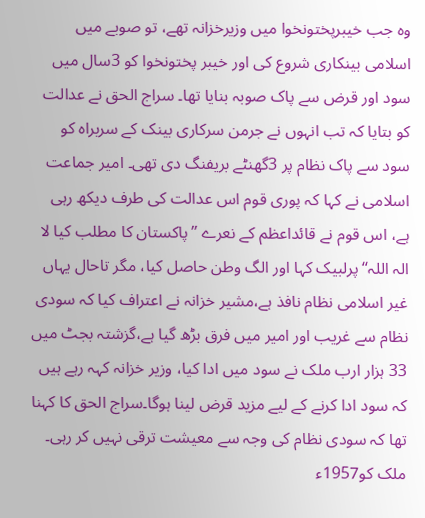وہ جب خیبرپختونخوا میں وزیرخزانہ تھے، تو صوبے میں اسلامی بینکاری شروع کی اور خیبر پختونخوا کو 3سال میں سود اور قرض سے پاک صوبہ بنایا تھا۔ سراج الحق نے عدالت کو بتایا کہ تب انہوں نے جرمن سرکاری بینک کے سربراہ کو سود سے پاک نظام پر 3گھنٹے بریفنگ دی تھی۔ امیر جماعت اسلامی نے کہا کہ پوری قوم اس عدالت کی طرف دیکھ رہی ہے، اس قوم نے قائداعظم کے نعرے ’’پاکستان کا مطلب کیا لا الہ اللہ‘‘ پرلبیک کہا اور الگ وطن حاصل کیا، مگر تاحال یہاں غیر اسلامی نظام نافذ ہے،مشیر خزانہ نے اعتراف کیا کہ سودی نظام سے غریب اور امیر میں فرق بڑھ گیا ہے،گزشتہ بجٹ میں 33 ہزار ارب ملک نے سود میں ادا کیا، وزیر خزانہ کہہ رہے ہیں کہ سود ادا کرنے کے لیے مزید قرض لینا ہوگا۔سراج الحق کا کہنا تھا کہ سودی نظام کی وجہ سے معیشت ترقی نہیں کر رہی۔ ملک کو1957ء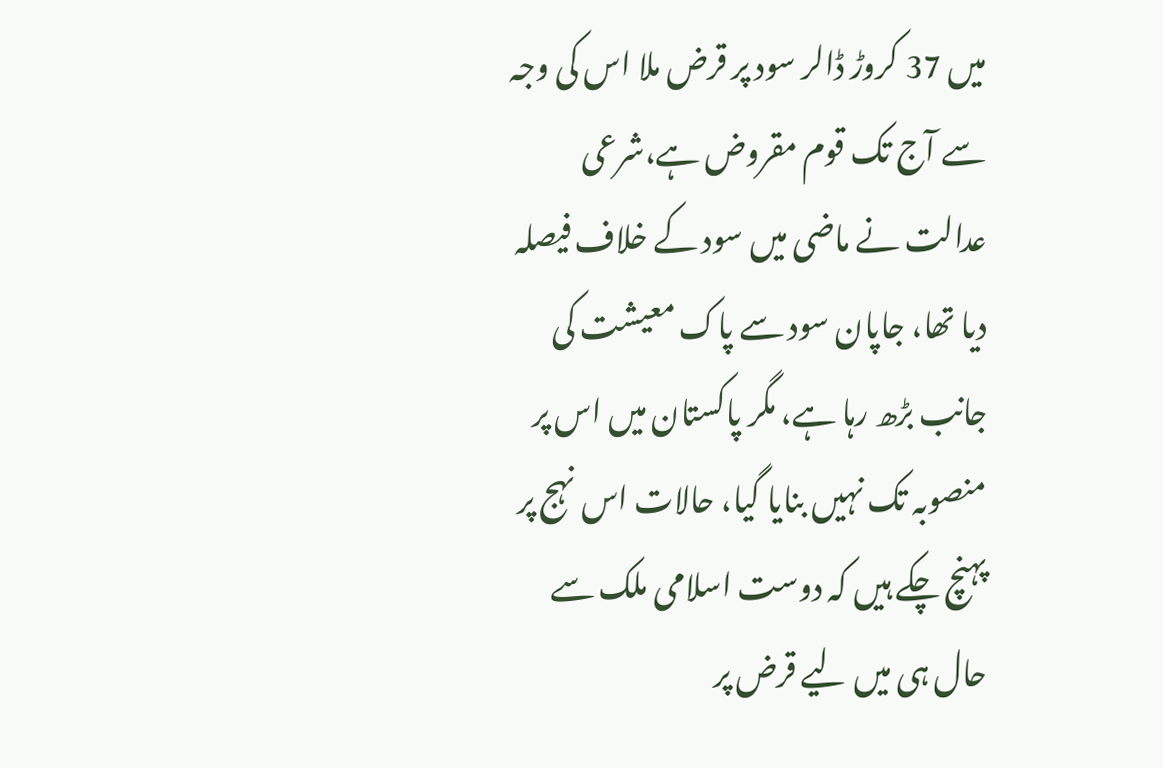میں 37 کروڑ ڈالر سود پر قرض ملا اس کی وجہ سے آج تک قوم مقروض ہے،شرعی عدالت نے ماضی میں سود کے خلاف فیصلہ دیا تھا، جاپان سود سے پاک معیشت کی جانب بڑھ رہا ہے، مگر پاکستان میں اس پر منصوبہ تک نہیں بنایا گیا، حالات اس نہج پر پہنچ چکے ہیں کہ دوست اسلامی ملک سے حال ہی میں لیے قرض پر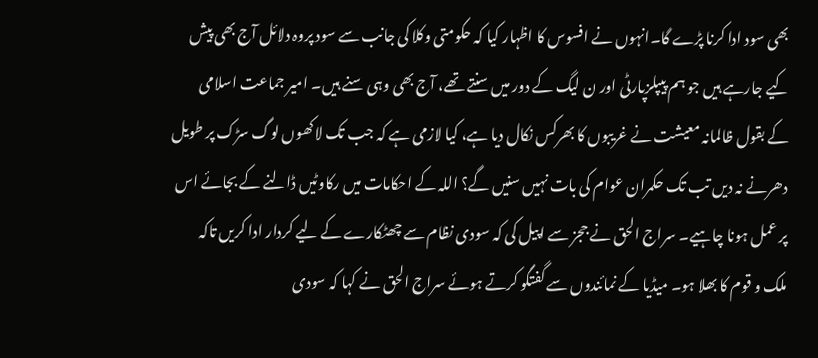بھی سود ادا کرنا پڑے گا۔انہوں نے افسوس کا اظہار کیا کہ حکومتی وکلا کی جانب سے سود پروہ دلائل آج بھی پیش کیے جارہے ہیں جو ہم پیپلزپارٹی اور ن لیگ کے دور میں سنتے تھے، آج بھی وہی سنے ہیں۔ امیر جماعت اسلامی کے بقول ظالمانہ معیشت نے غریبوں کا بھرکس نکال دیا ہے، کیا لازمی ہے کہ جب تک لاکھوں لوگ سڑک پر طویل دھرنے نہ دیں تب تک حکمران عوام کی بات نہیں سنیں گے؟ اللہ کے احکامات میں رکاوٹیں ڈالنے کے بجائے اس پر عمل ہونا چاہیے۔ سراج الحق نے ججز سے اپیل کی کہ سودی نظام سے چھٹکارے کے لیے کردار ادا کریں تاکہ ملک و قوم کا بھلا ہو۔ میڈیا کے نمائندوں سے گفتگو کرتے ہوئے سراج الحق نے کہا کہ سودی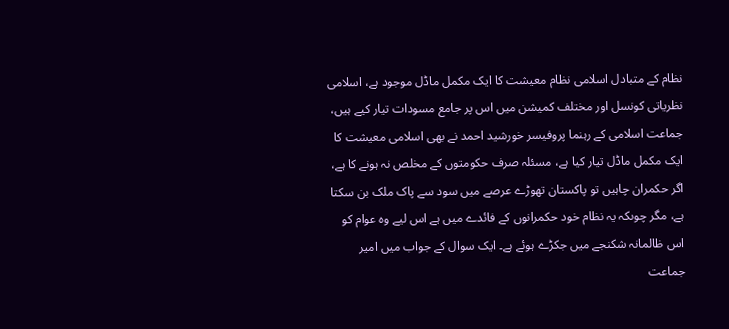نظام کے متبادل اسلامی نظام معیشت کا ایک مکمل ماڈل موجود ہے، اسلامی نظریاتی کونسل اور مختلف کمیشن میں اس پر جامع مسودات تیار کیے ہیں، جماعت اسلامی کے رہنما پروفیسر خورشید احمد نے بھی اسلامی معیشت کا ایک مکمل ماڈل تیار کیا ہے، مسئلہ صرف حکومتوں کے مخلص نہ ہونے کا ہے، اگر حکمران چاہیں تو پاکستان تھوڑے عرصے میں سود سے پاک ملک بن سکتا ہے، مگر چوںکہ یہ نظام خود حکمرانوں کے فائدے میں ہے اس لیے وہ عوام کو اس ظالمانہ شکنجے میں جکڑے ہوئے ہے۔ ایک سوال کے جواب میں امیر جماعت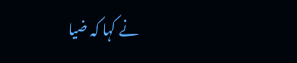نے کہا کہ ضیا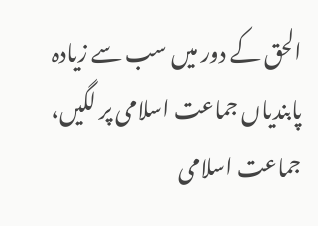الحق کے دور میں سب سے زیادہ پابندیاں جماعت اسلامی پر لگیں، جماعت اسلامی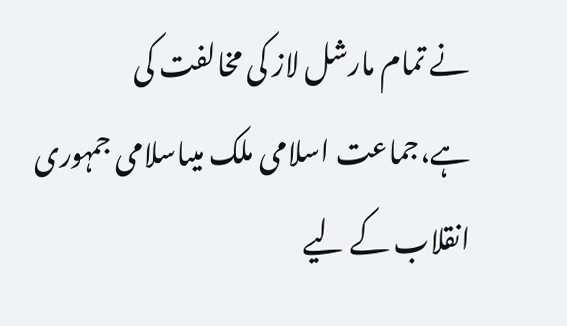نے تمام مارشل لاز کی مخالفت کی ہے،جماعت اسلامی ملک میںاسلامی جمہوری انقلاب کے لیے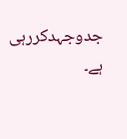جدوجہدکررہی ہے۔